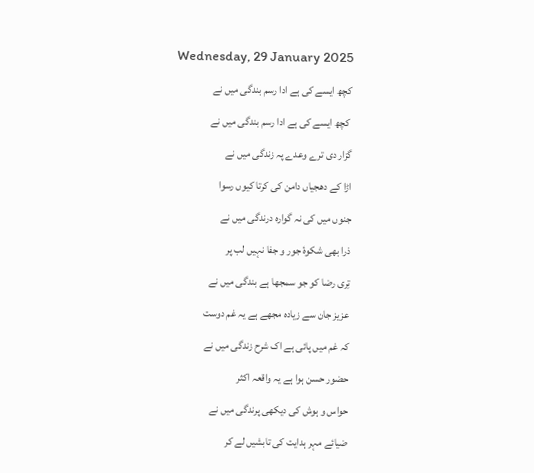Wednesday, 29 January 2025

کچھ ایسے کی ہے ادا رسم بندگی میں نے

 کچھ ایسے کی ہے ادا رسم بندگی میں نے

گزار دی ترے وعدے پہ زندگی میں نے

اڑا کے دھجیاں دامن کی کرتا کیوں رسوا

جنوں میں کی نہ گوارہ درندگی میں نے

ذرا بھی شکوۂ جور و جفا نہیں لب پر

تِری رضا کو جو سمجھا ہے بندگی میں نے

عزیز جان سے زیادہ مجھے ہے یہ غم دوست

کہ غم میں پائی ہے اک شرح زندگی میں نے

حضور حسن ہوا ہے یہ واقعہ اکثر

حواس و ہوش کی دیکھی پرندگی میں نے

ضیائے مہر ہدایت کی تابشیں لے کر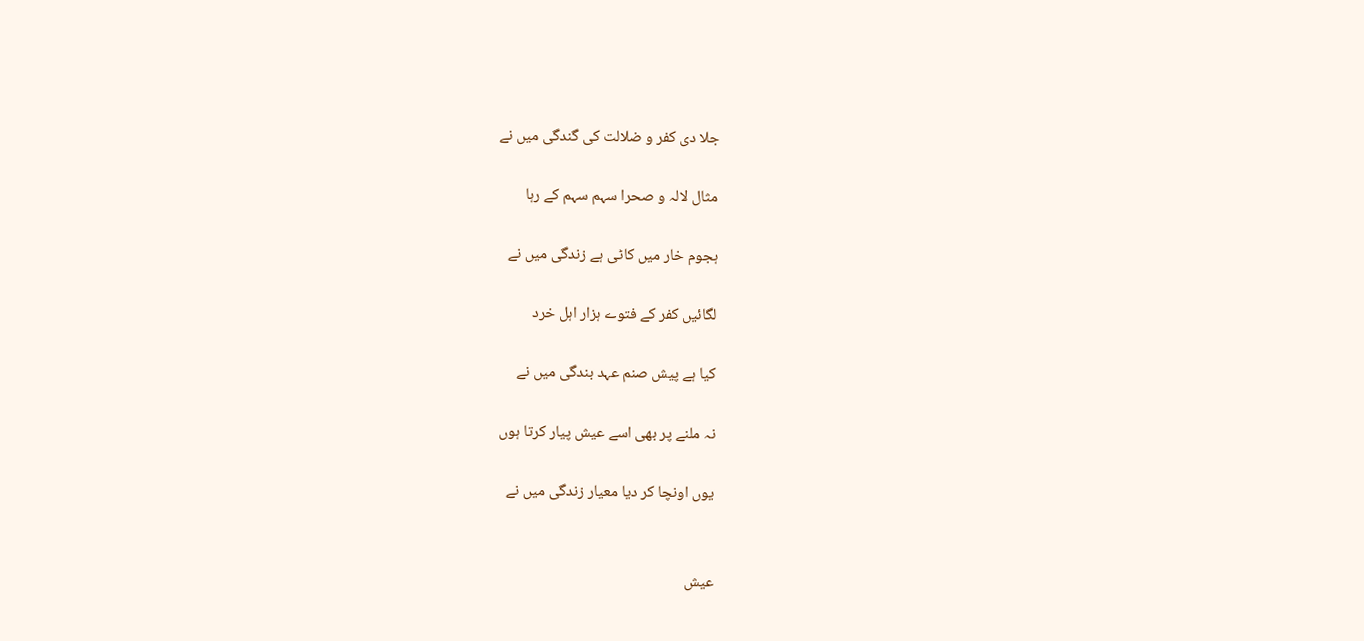جلا دی کفر و ضلالت کی گندگی میں نے

مثال لالہ و صحرا سہم سہم کے رہا

ہجوم خار میں کاٹی ہے زندگی میں نے

لگائیں کفر کے فتوے ہزار اہل خرد

کیا ہے پیش صنم عہد بندگی میں نے

نہ ملنے پر بھی اسے عیش پیار کرتا ہوں

یوں اونچا کر دیا معیار زندگی میں نے


عیش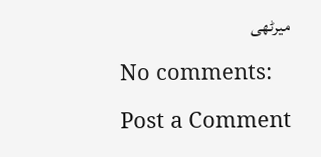میرٹھی

No comments:

Post a Comment